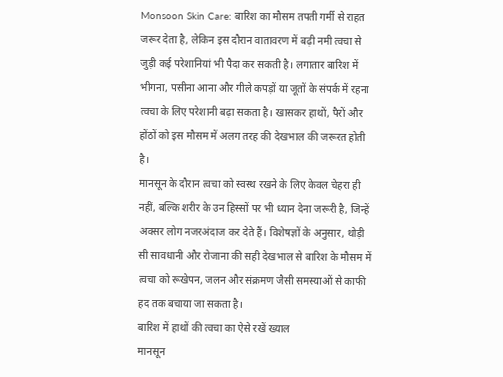Monsoon Skin Care: बारिश का मौसम तपती गर्मी से राहत जरूर देता है, लेकिन इस दौरान वातावरण में बढ़ी नमी त्वचा से जुड़ी कई परेशानियां भी पैदा कर सकती है। लगातार बारिश में भीगना, पसीना आना और गीले कपड़ों या जूतों के संपर्क में रहना त्वचा के लिए परेशानी बढ़ा सकता है। खासकर हाथों, पैरों और होंठों को इस मौसम में अलग तरह की देखभाल की जरूरत होती है।
मानसून के दौरान त्वचा को स्वस्थ रखने के लिए केवल चेहरा ही नहीं, बल्कि शरीर के उन हिस्सों पर भी ध्यान देना जरूरी है, जिन्हें अक्सर लोग नजरअंदाज कर देते हैं। विशेषज्ञों के अनुसार, थोड़ी सी सावधानी और रोजाना की सही देखभाल से बारिश के मौसम में त्वचा को रूखेपन, जलन और संक्रमण जैसी समस्याओं से काफी हद तक बचाया जा सकता है।
बारिश में हाथों की त्वचा का ऐसे रखें ख्याल
मानसून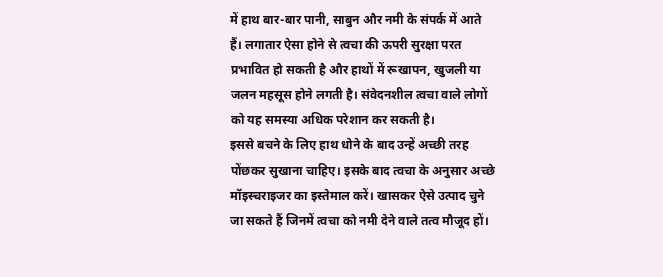में हाथ बार-बार पानी, साबुन और नमी के संपर्क में आते हैं। लगातार ऐसा होने से त्वचा की ऊपरी सुरक्षा परत प्रभावित हो सकती है और हाथों में रूखापन, खुजली या जलन महसूस होने लगती है। संवेदनशील त्वचा वाले लोगों को यह समस्या अधिक परेशान कर सकती है।
इससे बचने के लिए हाथ धोने के बाद उन्हें अच्छी तरह पोंछकर सुखाना चाहिए। इसके बाद त्वचा के अनुसार अच्छे मॉइस्चराइजर का इस्तेमाल करें। खासकर ऐसे उत्पाद चुने जा सकते हैं जिनमें त्वचा को नमी देने वाले तत्व मौजूद हों।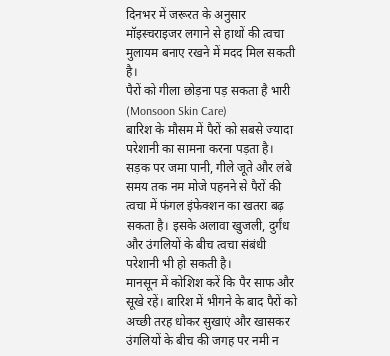दिनभर में जरूरत के अनुसार मॉइस्चराइजर लगाने से हाथों की त्वचा मुलायम बनाए रखने में मदद मिल सकती है।
पैरों को गीला छोड़ना पड़ सकता है भारी (Monsoon Skin Care)
बारिश के मौसम में पैरों को सबसे ज्यादा परेशानी का सामना करना पड़ता है। सड़क पर जमा पानी, गीले जूते और लंबे समय तक नम मोजे पहनने से पैरों की त्वचा में फंगल इंफेक्शन का खतरा बढ़ सकता है। इसके अलावा खुजली, दुर्गंध और उंगलियों के बीच त्वचा संबंधी परेशानी भी हो सकती है।
मानसून में कोशिश करें कि पैर साफ और सूखे रहें। बारिश में भीगने के बाद पैरों को अच्छी तरह धोकर सुखाएं और खासकर उंगलियों के बीच की जगह पर नमी न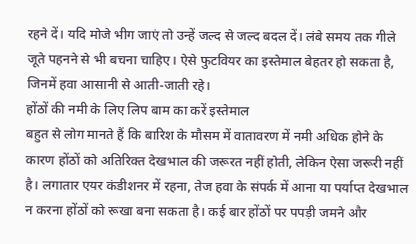रहने दें। यदि मोजे भीग जाएं तो उन्हें जल्द से जल्द बदल दें। लंबे समय तक गीले जूते पहनने से भी बचना चाहिए। ऐसे फुटवियर का इस्तेमाल बेहतर हो सकता है, जिनमें हवा आसानी से आती-जाती रहे।
होंठों की नमी के लिए लिप बाम का करें इस्तेमाल
बहुत से लोग मानते हैं कि बारिश के मौसम में वातावरण में नमी अधिक होने के कारण होंठों को अतिरिक्त देखभाल की जरूरत नहीं होती, लेकिन ऐसा जरूरी नहीं है। लगातार एयर कंडीशनर में रहना, तेज हवा के संपर्क में आना या पर्याप्त देखभाल न करना होंठों को रूखा बना सकता है। कई बार होंठों पर पपड़ी जमने और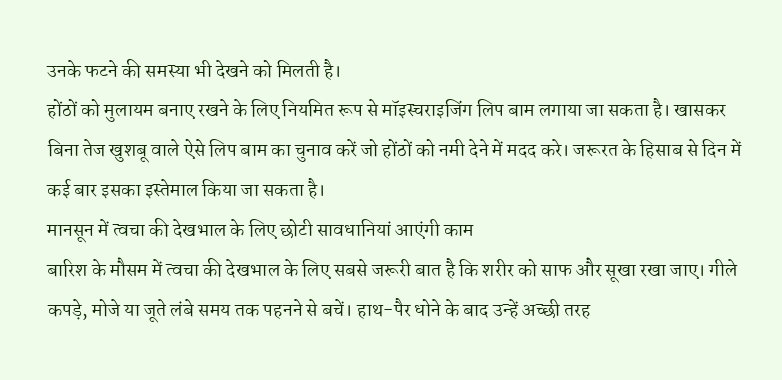उनके फटने की समस्या भी देखने को मिलती है।
होंठों को मुलायम बनाए रखने के लिए नियमित रूप से मॉइस्चराइजिंग लिप बाम लगाया जा सकता है। खासकर बिना तेज खुशबू वाले ऐसे लिप बाम का चुनाव करें जो होंठों को नमी देने में मदद करे। जरूरत के हिसाब से दिन में कई बार इसका इस्तेमाल किया जा सकता है।
मानसून में त्वचा की देखभाल के लिए छोटी सावधानियां आएंगी काम
बारिश के मौसम में त्वचा की देखभाल के लिए सबसे जरूरी बात है कि शरीर को साफ और सूखा रखा जाए। गीले कपड़े, मोजे या जूते लंबे समय तक पहनने से बचें। हाथ-पैर धोने के बाद उन्हें अच्छी तरह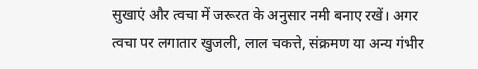सुखाएं और त्वचा में जरूरत के अनुसार नमी बनाए रखें। अगर त्वचा पर लगातार खुजली, लाल चकत्ते, संक्रमण या अन्य गंभीर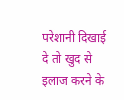परेशानी दिखाई दे तो खुद से इलाज करने के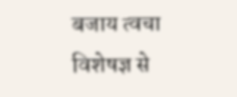बजाय त्वचा विशेषज्ञ से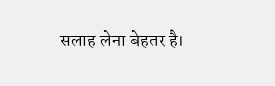सलाह लेना बेहतर है।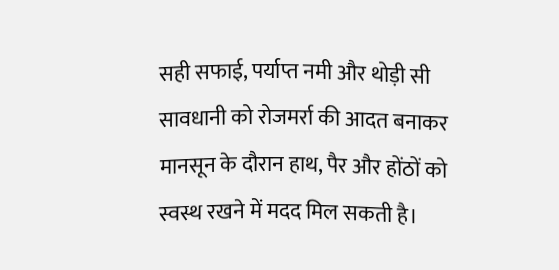सही सफाई, पर्याप्त नमी और थोड़ी सी सावधानी को रोजमर्रा की आदत बनाकर मानसून के दौरान हाथ, पैर और होंठों को स्वस्थ रखने में मदद मिल सकती है।